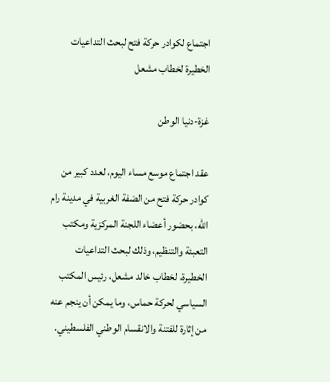اجتماع لكوادر حركة فتح لبحث التداعيات الخطيرة لخطاب مشعل

غزة-دنيا الوطن

عقد اجتماع موسع مساء اليوم، لعدد كبير من كوادر حركة فتح من الضفة الغربية في مدينة رام الله، بحضور أعضاء اللجنة المركزية ومكتب التعبئة والتنظيم، وذلك لبحث التداعيات الخطيرة، لخطاب خالد مشعل، رئيس المكتب السياسي لحركة حماس، وما يمكن أن ينجم عنه من إثارة للفتنة والانقسام الوطني الفلسطيني.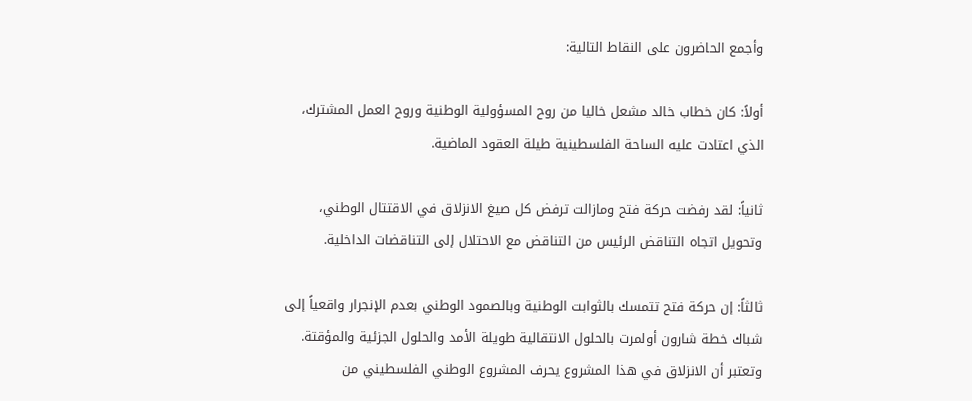وأجمع الحاضرون على النقاط التالية:

أولاً: كان خطاب خالد مشعل خاليا من روح المسؤولية الوطنية وروح العمل المشترك، الذي اعتادت عليه الساحة الفلسطينية طيلة العقود الماضية.

ثانياً: لقد رفضت حركة فتح ومازالت ترفض كل صيغ الانزلاق في الاقتتال الوطني، وتحويل اتجاه التناقض الرئيس من التناقض مع الاحتلال إلى التناقضات الداخلية.

ثالثاً: إن حركة فتح تتمسك بالثوابت الوطنية وبالصمود الوطني بعدم الإنجرار واقعياً إلى شباك خطة شارون أولمرت بالحلول الانتقالية طويلة الأمد والحلول الجزئية والمؤقتة. وتعتبر أن الانزلاق في هذا المشروع يحرف المشروع الوطني الفلسطيني من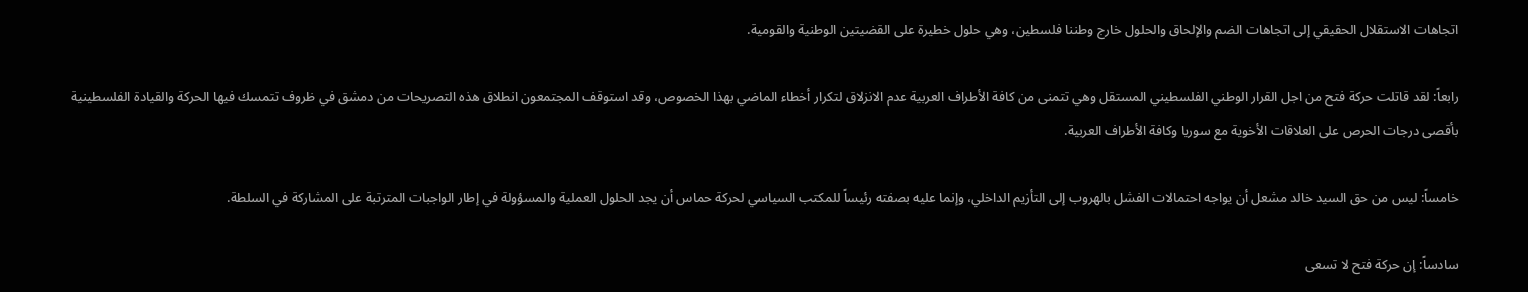اتجاهات الاستقلال الحقيقي إلى اتجاهات الضم والإلحاق والحلول خارج وطننا فلسطين، وهي حلول خطيرة على القضيتين الوطنية والقومية.

رابعاً: لقد قاتلت حركة فتح من اجل القرار الوطني الفلسطيني المستقل وهي تتمنى من كافة الأطراف العربية عدم الانزلاق لتكرار أخطاء الماضي بهذا الخصوص، وقد استوقف المجتمعون انطلاق هذه التصريحات من دمشق في ظروف تتمسك فيها الحركة والقيادة الفلسطينية بأقصى درجات الحرص على العلاقات الأخوية مع سوريا وكافة الأطراف العربية.

خامساً: ليس من حق السيد خالد مشعل أن يواجه احتمالات الفشل بالهروب إلى التأزيم الداخلي، وإنما عليه بصفته رئيساً للمكتب السياسي لحركة حماس أن يجد الحلول العملية والمسؤولة في إطار الواجبات المترتبة على المشاركة في السلطة.

سادساً: إن حركة فتح لا تسعى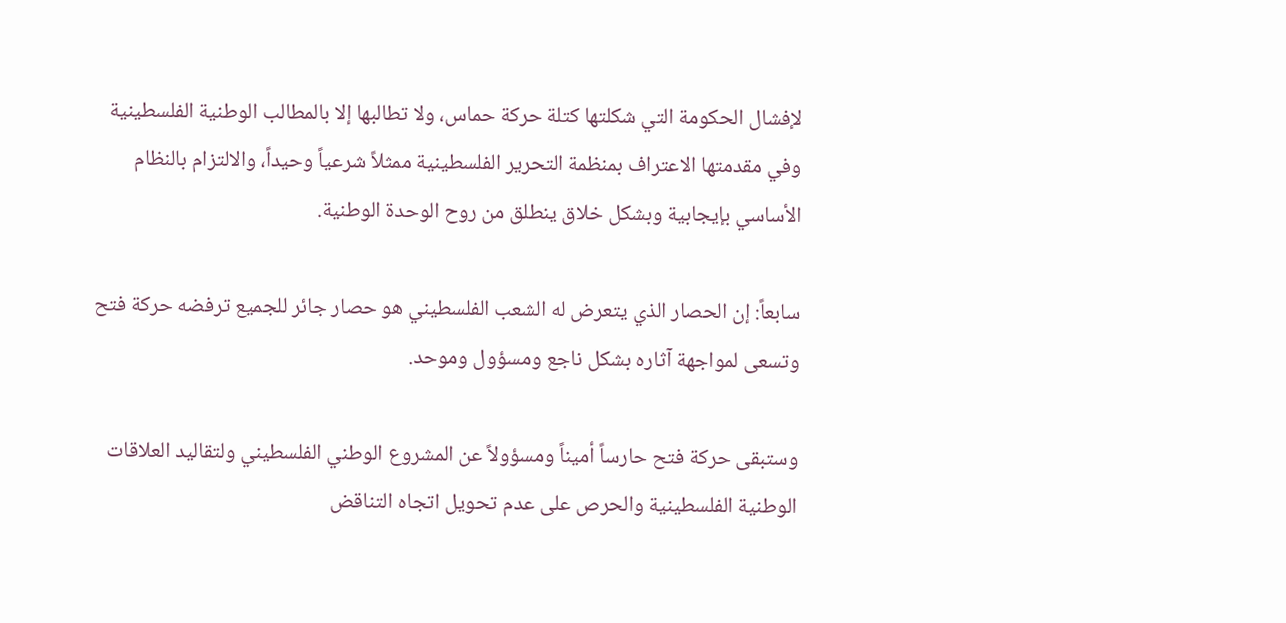لإفشال الحكومة التي شكلتها كتلة حركة حماس، ولا تطالبها إلا بالمطالب الوطنية الفلسطينية وفي مقدمتها الاعتراف بمنظمة التحرير الفلسطينية ممثلاً شرعياً وحيداً، والالتزام بالنظام الأساسي بإيجابية وبشكل خلاق ينطلق من روح الوحدة الوطنية.

سابعاً: إن الحصار الذي يتعرض له الشعب الفلسطيني هو حصار جائر للجميع ترفضه حركة فتح وتسعى لمواجهة آثاره بشكل ناجع ومسؤول وموحد.

وستبقى حركة فتح حارساً أميناً ومسؤولاً عن المشروع الوطني الفلسطيني ولتقاليد العلاقات الوطنية الفلسطينية والحرص على عدم تحويل اتجاه التناقض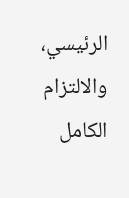الرئيسي، والالتزام الكامل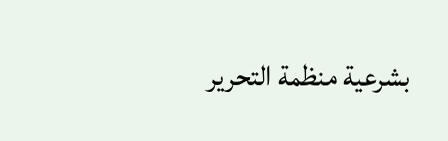بشرعية منظمة التحرير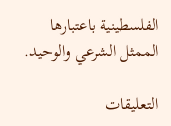الفلسطينية باعتبارها الممثل الشرعي والوحيد.

التعليقات